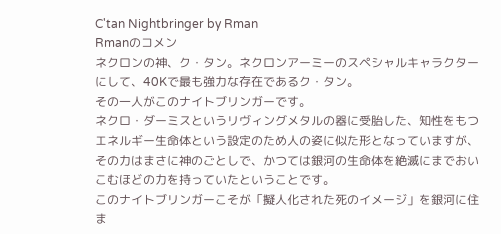C'tan Nightbringer by Rman
Rmanのコメン
ネクロンの神、ク・タン。ネクロンアーミーのスペシャルキャラクターにして、40Kで最も強力な存在であるク・タン。
その一人がこのナイトブリンガーです。
ネクロ・ダーミスというリヴィングメタルの器に受胎した、知性をもつエネルギー生命体という設定のため人の姿に似た形となっていますが、
その力はまさに神のごとしで、かつては銀河の生命体を絶滅にまでおいこむほどの力を持っていたということです。
このナイトブリンガーこそが「擬人化された死のイメージ」を銀河に住ま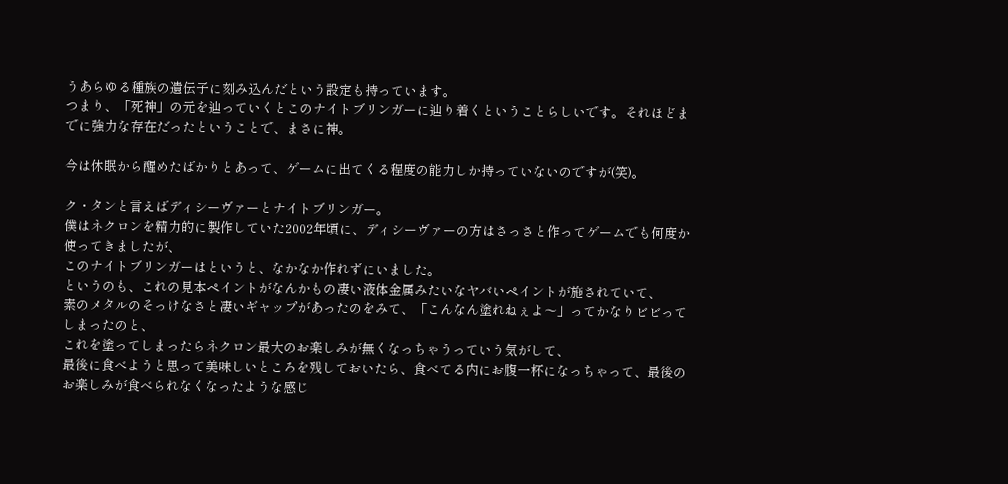うあらゆる種族の遺伝子に刻み込んだという設定も持っています。
つまり、「死神」の元を辿っていくとこのナイトブリンガーに辿り着くということらしいです。それほどまでに強力な存在だったということで、まさに神。

今は休眠から醒めたばかりとあって、ゲームに出てくる程度の能力しか持っていないのですが(笑)。

ク・タンと言えばディシーヴァーとナイトブリンガー。
僕はネクロンを精力的に製作していた2002年頃に、ディシーヴァーの方はさっさと作ってゲームでも何度か使ってきましたが、
このナイトブリンガーはというと、なかなか作れずにいました。
というのも、これの見本ペイントがなんかもの凄い液体金属みたいなヤバいペイントが施されていて、
素のメタルのそっけなさと凄いギャップがあったのをみて、「こんなん塗れねぇよ〜」ってかなりビビってしまったのと、
これを塗ってしまったらネクロン最大のお楽しみが無くなっちゃうっていう気がして、
最後に食べようと思って美味しいところを残しておいたら、食べてる内にお腹一杯になっちゃって、最後のお楽しみが食べられなくなったような感じ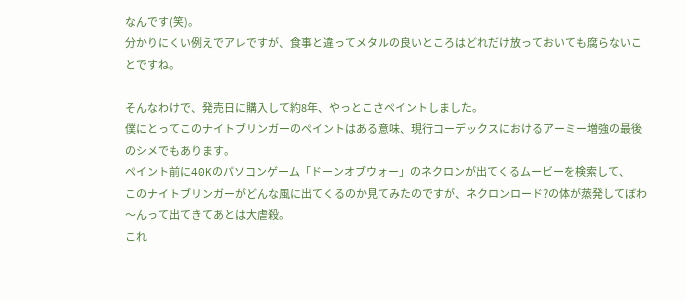なんです(笑)。
分かりにくい例えでアレですが、食事と違ってメタルの良いところはどれだけ放っておいても腐らないことですね。

そんなわけで、発売日に購入して約8年、やっとこさペイントしました。
僕にとってこのナイトブリンガーのペイントはある意味、現行コーデックスにおけるアーミー増強の最後のシメでもあります。
ペイント前に40Kのパソコンゲーム「ドーンオブウォー」のネクロンが出てくるムービーを検索して、
このナイトブリンガーがどんな風に出てくるのか見てみたのですが、ネクロンロード?の体が蒸発してぼわ〜んって出てきてあとは大虐殺。
これ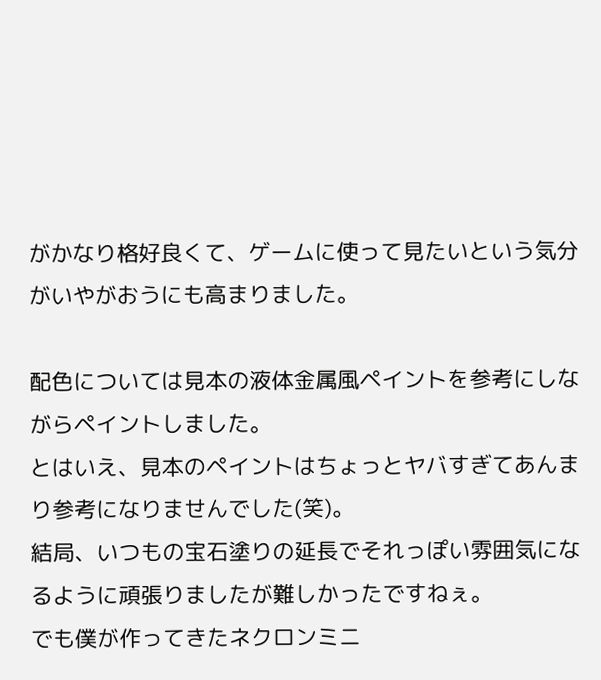がかなり格好良くて、ゲームに使って見たいという気分がいやがおうにも高まりました。

配色については見本の液体金属風ペイントを参考にしながらペイントしました。
とはいえ、見本のペイントはちょっとヤバすぎてあんまり参考になりませんでした(笑)。
結局、いつもの宝石塗りの延長でそれっぽい雰囲気になるように頑張りましたが難しかったですねぇ。
でも僕が作ってきたネクロンミニ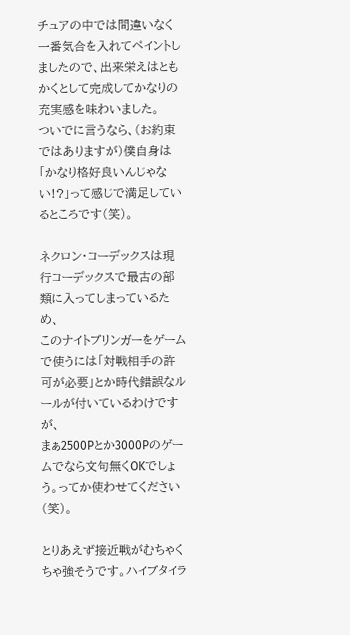チュアの中では間違いなく一番気合を入れてペイントしましたので、出来栄えはともかくとして完成してかなりの充実感を味わいました。
ついでに言うなら、(お約束ではありますが)僕自身は「かなり格好良いんじゃない!?」って感じで満足しているところです(笑)。

ネクロン・コーデックスは現行コーデックスで最古の部類に入ってしまっているため、
このナイトブリンガーをゲームで使うには「対戦相手の許可が必要」とか時代錯誤なルールが付いているわけですが、
まぁ2500Pとか3000Pのゲームでなら文句無くOKでしょう。ってか使わせてください(笑)。

とりあえず接近戦がむちゃくちゃ強そうです。ハイブタイラ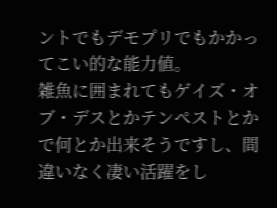ントでもデモプリでもかかってこい的な能力値。
雑魚に囲まれてもゲイズ・オブ・デスとかテンペストとかで何とか出来そうですし、間違いなく凄い活躍をし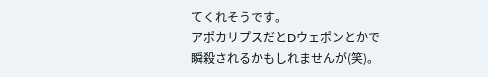てくれそうです。
アポカリプスだとDウェポンとかで瞬殺されるかもしれませんが(笑)。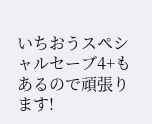いちおうスペシャルセーブ4+もあるので頑張ります!